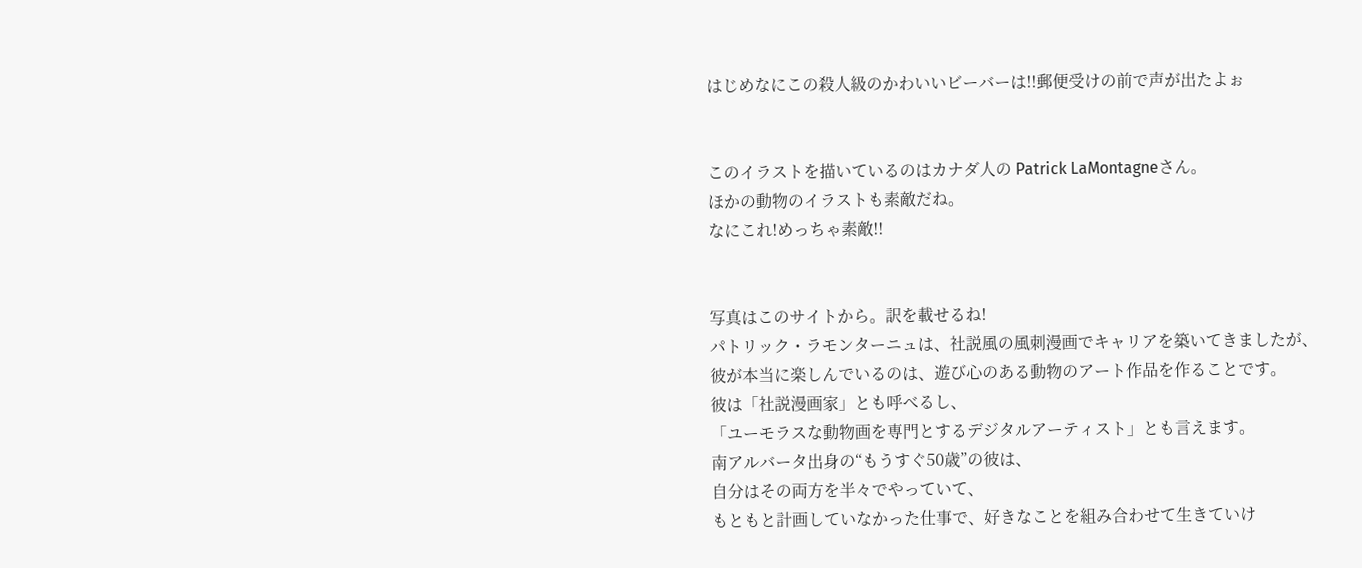はじめなにこの殺人級のかわいいビーバーは!!郵便受けの前で声が出たよぉ


このイラストを描いているのはカナダ人の Patrick LaMontagneさん。
ほかの動物のイラストも素敵だね。
なにこれ!めっちゃ素敵!!


写真はこのサイトから。訳を載せるね!
パトリック・ラモンターニュは、社説風の風刺漫画でキャリアを築いてきましたが、
彼が本当に楽しんでいるのは、遊び心のある動物のアート作品を作ることです。
彼は「社説漫画家」とも呼べるし、
「ユーモラスな動物画を専門とするデジタルアーティスト」とも言えます。
南アルバータ出身の“もうすぐ50歳”の彼は、
自分はその両方を半々でやっていて、
もともと計画していなかった仕事で、好きなことを組み合わせて生きていけ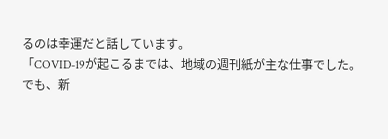るのは幸運だと話しています。
「COVID-19が起こるまでは、地域の週刊紙が主な仕事でした。
でも、新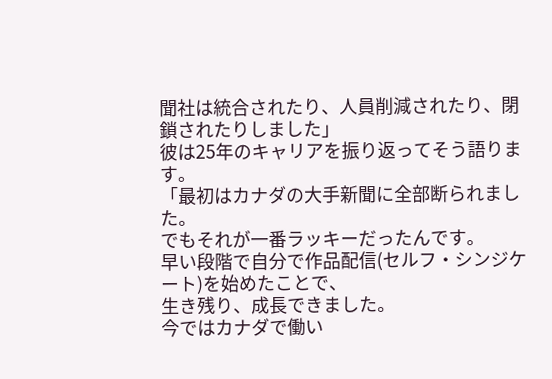聞社は統合されたり、人員削減されたり、閉鎖されたりしました」
彼は25年のキャリアを振り返ってそう語ります。
「最初はカナダの大手新聞に全部断られました。
でもそれが一番ラッキーだったんです。
早い段階で自分で作品配信(セルフ・シンジケート)を始めたことで、
生き残り、成長できました。
今ではカナダで働い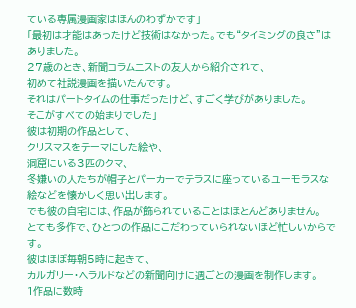ている専属漫画家はほんのわずかです」
「最初は才能はあったけど技術はなかった。でも“タイミングの良さ”はありました。
27歳のとき、新聞コラムニストの友人から紹介されて、
初めて社説漫画を描いたんです。
それはパートタイムの仕事だったけど、すごく学びがありました。
そこがすべての始まりでした」
彼は初期の作品として、
クリスマスをテーマにした絵や、
洞窟にいる3匹のクマ、
冬嫌いの人たちが帽子とパーカーでテラスに座っているユーモラスな絵などを懐かしく思い出します。
でも彼の自宅には、作品が飾られていることはほとんどありません。
とても多作で、ひとつの作品にこだわっていられないほど忙しいからです。
彼はほぼ毎朝5時に起きて、
カルガリー・ヘラルドなどの新聞向けに週ごとの漫画を制作します。
1作品に数時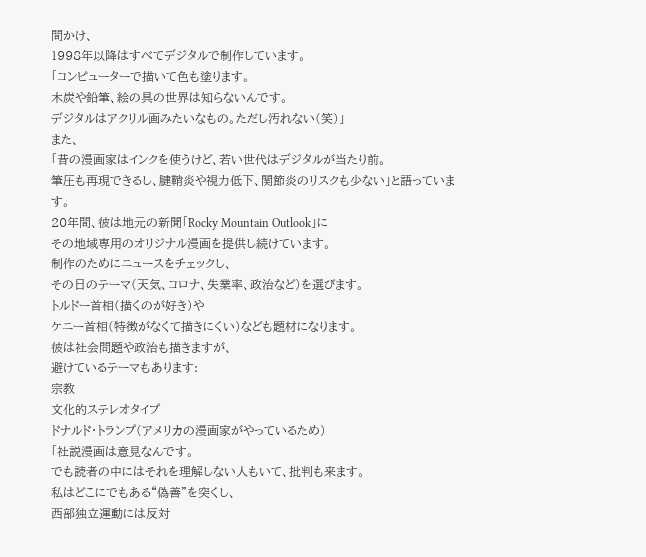間かけ、
1998年以降はすべてデジタルで制作しています。
「コンピューターで描いて色も塗ります。
木炭や鉛筆、絵の具の世界は知らないんです。
デジタルはアクリル画みたいなもの。ただし汚れない(笑)」
また、
「昔の漫画家はインクを使うけど、若い世代はデジタルが当たり前。
筆圧も再現できるし、腱鞘炎や視力低下、関節炎のリスクも少ない」と語っています。
20年間、彼は地元の新聞「Rocky Mountain Outlook」に
その地域専用のオリジナル漫画を提供し続けています。
制作のためにニュースをチェックし、
その日のテーマ(天気、コロナ、失業率、政治など)を選びます。
トルドー首相(描くのが好き)や
ケニー首相(特徴がなくて描きにくい)なども題材になります。
彼は社会問題や政治も描きますが、
避けているテーマもあります:
宗教
文化的ステレオタイプ
ドナルド・トランプ(アメリカの漫画家がやっているため)
「社説漫画は意見なんです。
でも読者の中にはそれを理解しない人もいて、批判も来ます。
私はどこにでもある“偽善”を突くし、
西部独立運動には反対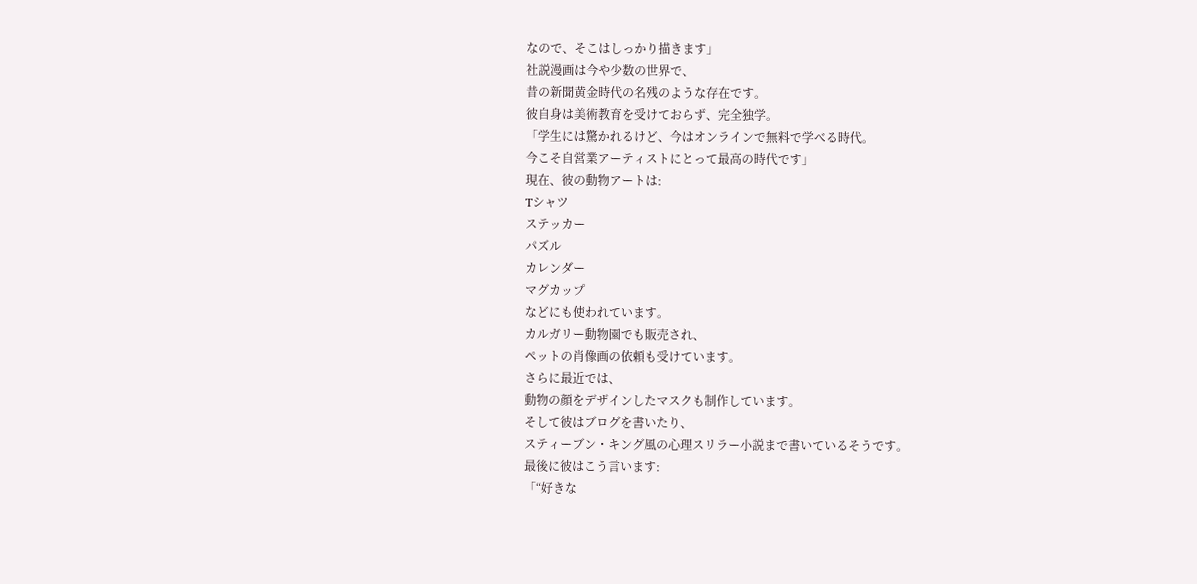なので、そこはしっかり描きます」
社説漫画は今や少数の世界で、
昔の新聞黄金時代の名残のような存在です。
彼自身は美術教育を受けておらず、完全独学。
「学生には驚かれるけど、今はオンラインで無料で学べる時代。
今こそ自営業アーティストにとって最高の時代です」
現在、彼の動物アートは:
Tシャツ
ステッカー
パズル
カレンダー
マグカップ
などにも使われています。
カルガリー動物園でも販売され、
ペットの肖像画の依頼も受けています。
さらに最近では、
動物の顔をデザインしたマスクも制作しています。
そして彼はブログを書いたり、
スティーブン・キング風の心理スリラー小説まで書いているそうです。
最後に彼はこう言います:
「“好きな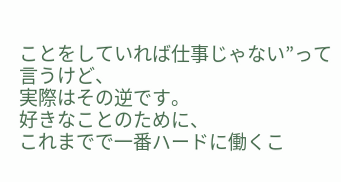ことをしていれば仕事じゃない”って言うけど、
実際はその逆です。
好きなことのために、
これまでで一番ハードに働くこ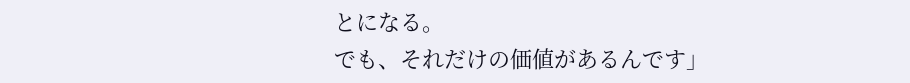とになる。
でも、それだけの価値があるんです」